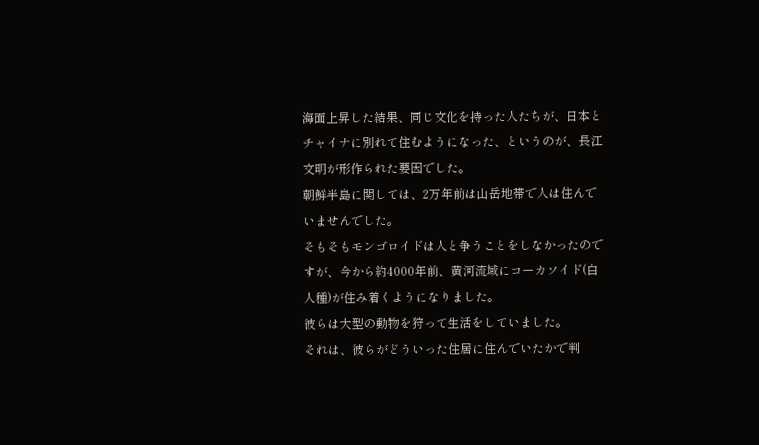海面上昇した結果、同じ文化を持った人たちが、日本とチャイナに別れて住むようになった、というのが、長江文明が形作られた要因でした。
朝鮮半島に関しては、2万年前は山岳地帯で人は住んでいませんでした。
そもそもモンゴロイドは人と争うことをしなかったのですが、今から約4000年前、黄河流域にコーカソイド(白人種)が住み着くようになりました。
彼らは大型の動物を狩って生活をしていました。
それは、彼らがどういった住居に住んでいたかで判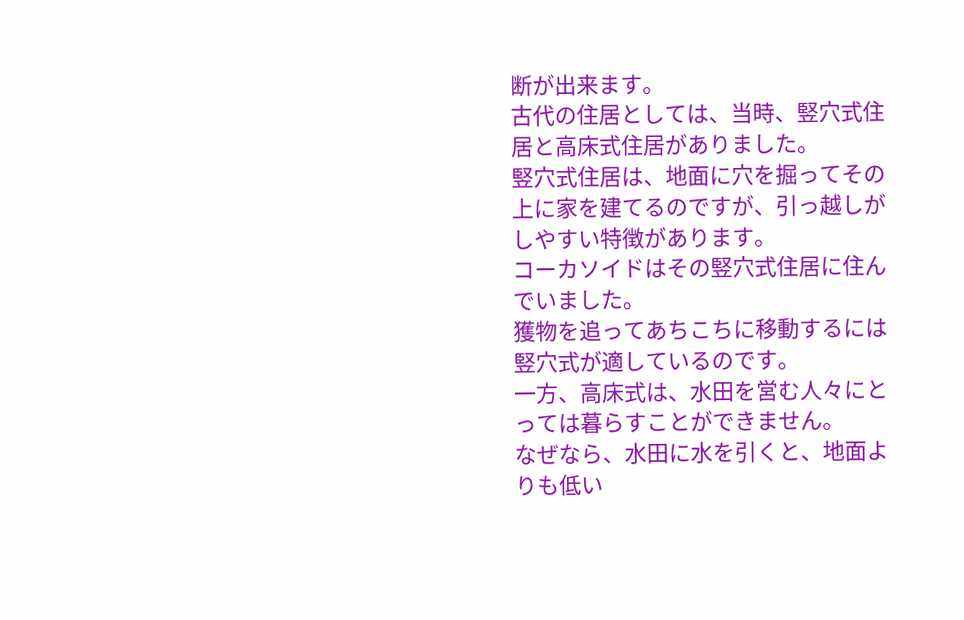断が出来ます。
古代の住居としては、当時、竪穴式住居と高床式住居がありました。
竪穴式住居は、地面に穴を掘ってその上に家を建てるのですが、引っ越しがしやすい特徴があります。
コーカソイドはその竪穴式住居に住んでいました。
獲物を追ってあちこちに移動するには竪穴式が適しているのです。
一方、高床式は、水田を営む人々にとっては暮らすことができません。
なぜなら、水田に水を引くと、地面よりも低い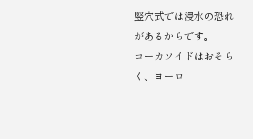竪穴式では浸水の恐れがあるからです。
コーカソイドはおそらく、ヨーロ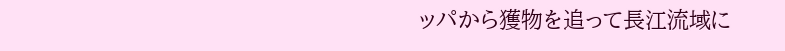ッパから獲物を追って長江流域に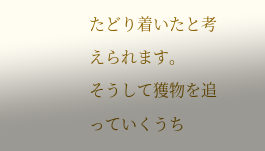たどり着いたと考えられます。
そうして獲物を追っていくうち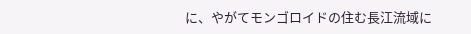に、やがてモンゴロイドの住む長江流域に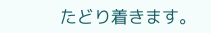たどり着きます。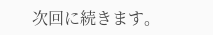次回に続きます。